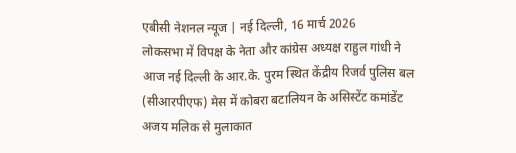एबीसी नेशनल न्यूज | नई दिल्ली, 16 मार्च 2026
लोकसभा में विपक्ष के नेता और कांग्रेस अध्यक्ष राहुल गांधी ने आज नई दिल्ली के आर.के. पुरम स्थित केंद्रीय रिजर्व पुलिस बल (सीआरपीएफ) मेस में कोबरा बटालियन के असिस्टेंट कमांडेंट अजय मलिक से मुलाकात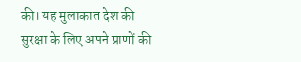की। यह मुलाकात देश की सुरक्षा के लिए अपने प्राणों की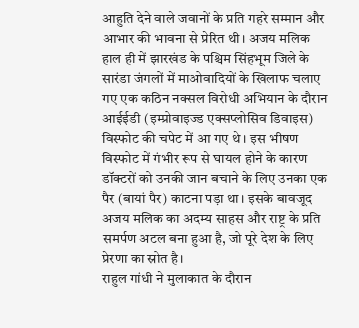आहुति देने वाले जवानों के प्रति गहरे सम्मान और आभार की भावना से प्रेरित थी। अजय मलिक हाल ही में झारखंड के पश्चिम सिंहभूम जिले के सारंडा जंगलों में माओवादियों के खिलाफ चलाए गए एक कठिन नक्सल विरोधी अभियान के दौरान आईईडी (इम्प्रोवाइज्ड एक्सप्लोसिव डिवाइस) विस्फोट की चपेट में आ गए थे। इस भीषण विस्फोट में गंभीर रूप से घायल होने के कारण डॉक्टरों को उनकी जान बचाने के लिए उनका एक पैर (बायां पैर) काटना पड़ा था। इसके बावजूद अजय मलिक का अदम्य साहस और राष्ट्र के प्रति समर्पण अटल बना हुआ है, जो पूरे देश के लिए प्रेरणा का स्रोत है।
राहुल गांधी ने मुलाकात के दौरान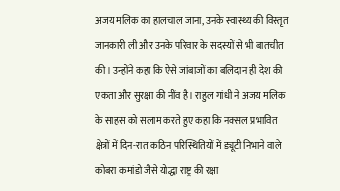अजय मलिक का हालचाल जाना, उनके स्वास्थ्य की विस्तृत जानकारी ली और उनके परिवार के सदस्यों से भी बातचीत की। उन्होंने कहा कि ऐसे जांबाजों का बलिदान ही देश की एकता और सुरक्षा की नींव है। राहुल गांधी ने अजय मलिक के साहस को सलाम करते हुए कहा कि नक्सल प्रभावित क्षेत्रों में दिन-रात कठिन परिस्थितियों में ड्यूटी निभाने वाले कोबरा कमांडो जैसे योद्धा राष्ट्र की रक्षा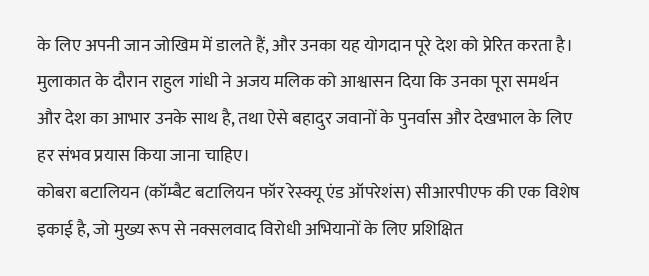के लिए अपनी जान जोखिम में डालते हैं, और उनका यह योगदान पूरे देश को प्रेरित करता है। मुलाकात के दौरान राहुल गांधी ने अजय मलिक को आश्वासन दिया कि उनका पूरा समर्थन और देश का आभार उनके साथ है, तथा ऐसे बहादुर जवानों के पुनर्वास और देखभाल के लिए हर संभव प्रयास किया जाना चाहिए।
कोबरा बटालियन (कॉम्बैट बटालियन फॉर रेस्क्यू एंड ऑपरेशंस) सीआरपीएफ की एक विशेष इकाई है, जो मुख्य रूप से नक्सलवाद विरोधी अभियानों के लिए प्रशिक्षित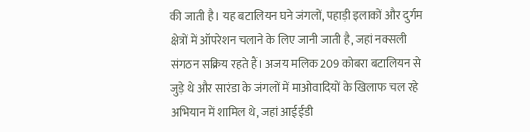की जाती है। यह बटालियन घने जंगलों, पहाड़ी इलाकों और दुर्गम क्षेत्रों में ऑपरेशन चलाने के लिए जानी जाती है, जहां नक्सली संगठन सक्रिय रहते हैं। अजय मलिक 209 कोबरा बटालियन से जुड़े थे और सारंडा के जंगलों में माओवादियों के खिलाफ चल रहे अभियान में शामिल थे, जहां आईईडी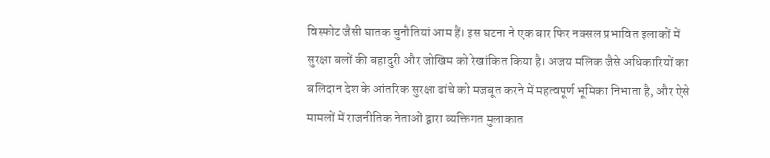विस्फोट जैसी घातक चुनौतियां आम हैं। इस घटना ने एक बार फिर नक्सल प्रभावित इलाकों में सुरक्षा बलों की बहादुरी और जोखिम को रेखांकित किया है। अजय मलिक जैसे अधिकारियों का बलिदान देश के आंतरिक सुरक्षा ढांचे को मजबूत करने में महत्वपूर्ण भूमिका निभाता है, और ऐसे मामलों में राजनीतिक नेताओं द्वारा व्यक्तिगत मुलाकात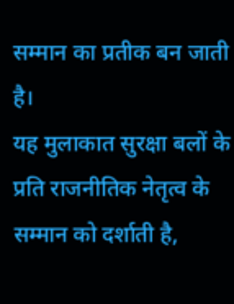सम्मान का प्रतीक बन जाती है।
यह मुलाकात सुरक्षा बलों के प्रति राजनीतिक नेतृत्व के सम्मान को दर्शाती है,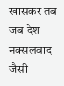खासकर तब जब देश नक्सलवाद जैसी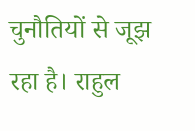चुनौतियों से जूझ रहा है। राहुल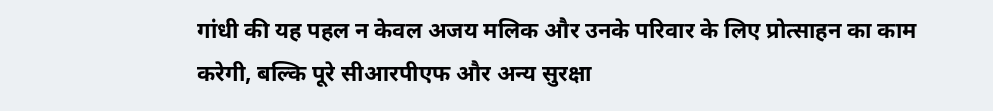गांधी की यह पहल न केवल अजय मलिक और उनके परिवार के लिए प्रोत्साहन का काम करेगी, बल्कि पूरे सीआरपीएफ और अन्य सुरक्षा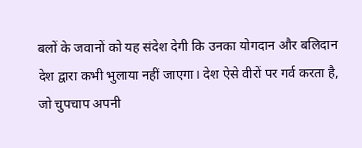बलों के जवानों को यह संदेश देगी कि उनका योगदान और बलिदान देश द्वारा कभी भुलाया नहीं जाएगा। देश ऐसे वीरों पर गर्व करता है, जो चुपचाप अपनी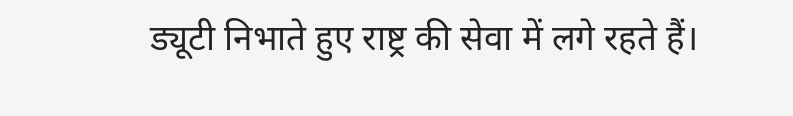ड्यूटी निभाते हुए राष्ट्र की सेवा में लगे रहते हैं।